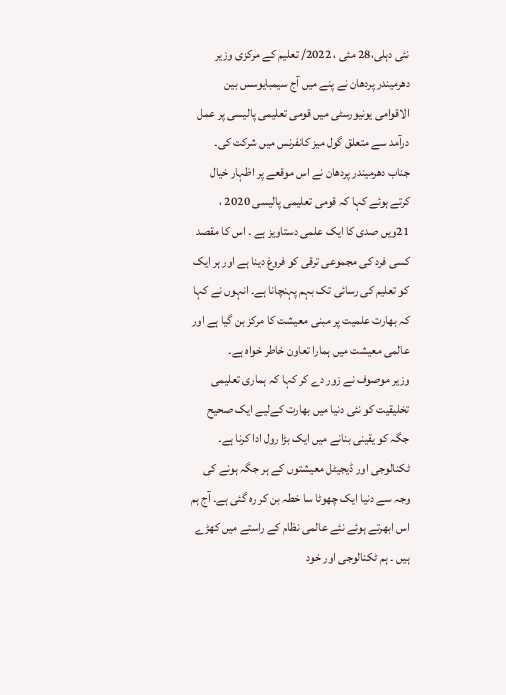نئی دہلی،28 مئی ، 2022/ تعلیم کے مرکزی وزیر دھرمیندر پردھان نے پنے میں آج سیمبایوسس بین الاقوامی یونیورسٹی میں قومی تعلیمی پالیسی پر عمل درآمد سے متعلق گول میز کانفرنس میں شرکت کی۔
جناب دھرمیندر پردھان نے اس موقعے پر اظہار خیال کرتے ہوئے کہا کہ قومی تعلیمی پالیسی 2020 ، 21ویں صدی کا ایک علمی دستاویز ہے ۔ اس کا مقصد کسی فرد کی مجموعی ترقی کو فروغ دینا ہے اور ہر ایک کو تعلیم کی رسائی تک بہم پہنچانا ہے۔ انہوں نے کہا کہ بھارت علمیت پر مبنی معیشت کا مرکز بن گیا ہے اور عالمی معیشت میں ہمارا تعاون خاطر خواہ ہے۔
وزیر موصوف نے زور دے کر کہا کہ ہماری تعلیمی تخلیقیت کو نئی دنیا میں بھارت کےلیے ایک صحیح جگہ کو یقینی بنانے میں ایک بڑا رول ادا کرنا ہے۔ ٹکنالوجی اور ڈیجیٹل معیشتوں کے ہر جگہ ہونے کی وجہ سے دنیا ایک چھوٹا سا خطہ بن کر رہ گئی ہے۔ آج ہم اس ابھرتے ہوئے نئے عالمی نظام کے راستے میں کھڑے ہیں ۔ ہم ٹکنالوجی اور خود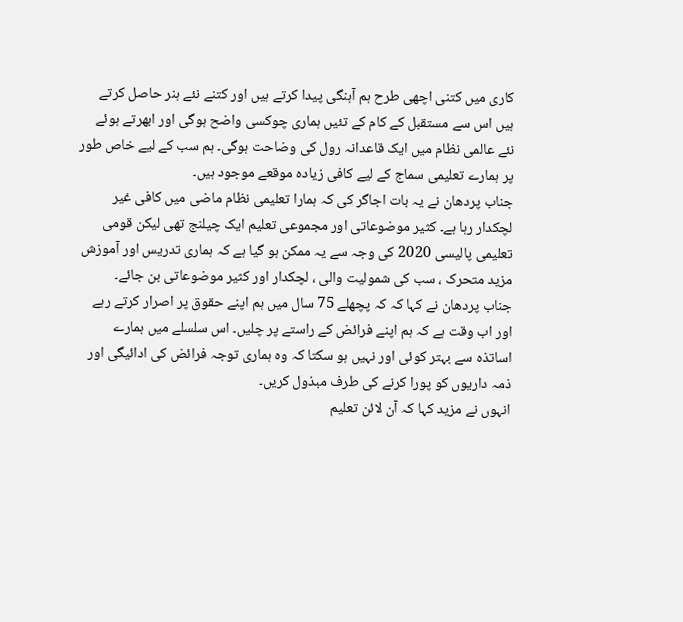کاری میں کتنی اچھی طرح ہم آہنگی پیدا کرتے ہیں اور کتنے نئے ہنر حاصل کرتے ہیں اس سے مستقبل کے کام کے تئیں ہماری چوکسی واضح ہوگی اور ابھرتے ہوئے نئے عالمی نظام میں ایک قاعدانہ رول کی وضاحت ہوگی۔ ہم سب کے لیے خاص طور پر ہمارے تعلیمی سماج کے لیے کافی زیادہ موقعے موجود ہیں۔
جناب پردھان نے یہ بات اجاگر کی کہ ہمارا تعلیمی نظام ماضی میں کافی غیر لچکدار رہا ہے۔ کثیر موضوعاتی اور مجموعی تعلیم ایک چیلنج تھی لیکن قومی تعلیمی پالیسی 2020 کی وجہ سے یہ ممکن ہو گیا ہے کہ ہماری تدریس اور آموزش مزید متحرک ، سب کی شمولیت والی ، لچکدار اور کثیر موضوعاتی بن جائے۔
جناب پردھان نے کہا کہ کہ پچھلے 75 سال میں ہم اپنے حقوق پر اصرار کرتے رہے اور اب وقت ہے کہ ہم اپنے فرائض کے راستے پر چلیں۔ اس سلسلے میں ہمارے اساتذہ سے بہتر کوئی اور نہیں ہو سکتا کہ وہ ہماری توجہ فرائض کی ادائیگی اور ذمہ داریوں کو پورا کرنے کی طرف مبذول کریں۔
انہوں نے مزید کہا کہ آن لائن تعلیم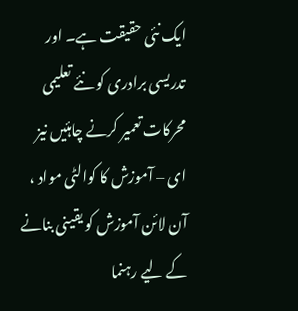ایک نئی حقیقت ہے۔ اور تدریسی برادری کو نئے تعلیمی محرکات تعمیر کرنے چاہئیں نیز ای – آموزش کا کوالٹی مواد ، آن لائن آموزش کو یقینی بنانے کے لیے رہنما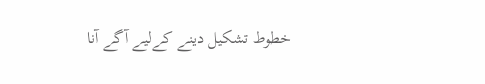خطوط تشکیل دینے کےلیے آگے آنا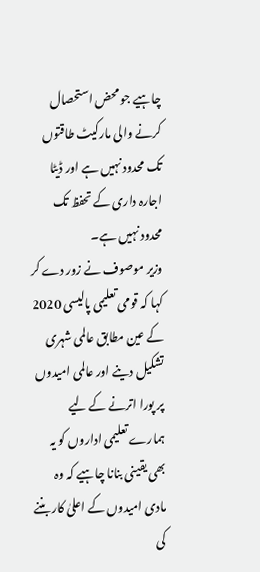چاہیے جو محض استحصال کرنے والی مارکیٹ طاقتوں تک محدود نہیں ہے اور ڈیٹا اجارہ داری کے تحفظ تک محدود نہیں ہے۔
وزیر موصوف نے زور دے کر کہا کہ قومی تعلیمی پالیسی 2020 کے عین مطابق عالمی شہری تشکیل دینے اور عالمی امیدوں پر پورا اترنے کے لیے ہمارے تعلیمی اداروں کو یہ بھی یقینی بنانا چاہیے کہ وہ مادی امیدوں کے اعلیٰ کار بننے کی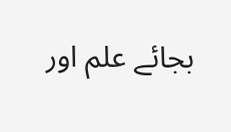بجائے علم اور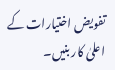تفویض اختیارات کے اعلیٰ کار بنیں۔